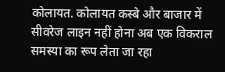कोलायत. कोलायत कस्बे और बाजार में सीवरेज लाइन नहीं होना अब एक विकराल समस्या का रूप लेता जा रहा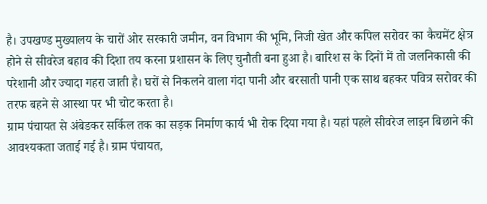है। उपखण्ड मुख्यालय के चारों ओर सरकारी जमीन, वन विभाग की भूमि, निजी खेत और कपिल सरोवर का कैचमेंट क्षेत्र होने से सीवरेज बहाव की दिशा तय करना प्रशासन के लिए चुनौती बना हुआ है। बारिश स के दिनों में तो जलनिकासी की परेशानी और ज्यादा गहरा जाती है। घरों से निकलने वाला गंदा पानी और बरसाती पानी एक साथ बहकर पवित्र सरोवर की तरफ बहने से आस्था पर भी चोट करता है।
ग्राम पंचायत से अंबेडकर सर्किल तक का सड़क निर्माण कार्य भी रोक दिया गया है। यहां पहले सीवरेज लाइन बिछाने की आवश्यकता जताई गई है। ग्राम पंचायत,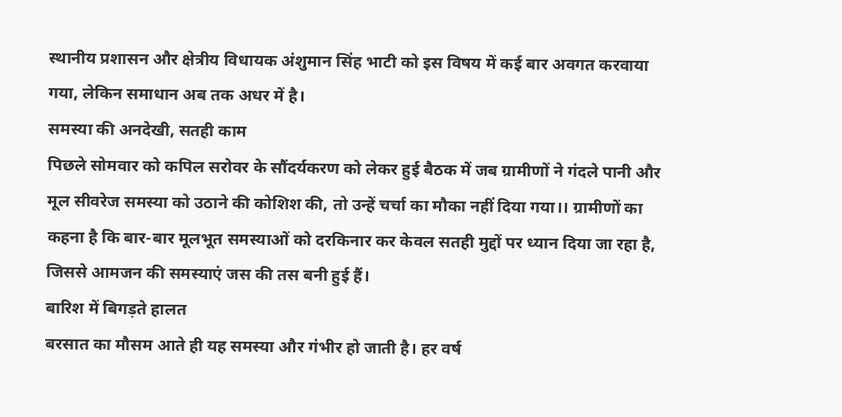स्थानीय प्रशासन और क्षेत्रीय विधायक अंशुमान सिंह भाटी को इस विषय में कई बार अवगत करवाया गया, लेकिन समाधान अब तक अधर में है।
समस्या की अनदेखी, सतही काम
पिछले सोमवार को कपिल सरोवर के सौंदर्यकरण को लेकर हुई बैठक में जब ग्रामीणों ने गंदले पानी और मूल सीवरेज समस्या को उठाने की कोशिश की, तो उन्हें चर्चा का मौका नहीं दिया गया।। ग्रामीणों का कहना है कि बार-बार मूलभूत समस्याओं को दरकिनार कर केवल सतही मुद्दों पर ध्यान दिया जा रहा है, जिससे आमजन की समस्याएं जस की तस बनी हुई हैं।
बारिश में बिगड़ते हालत
बरसात का मौसम आते ही यह समस्या और गंभीर हो जाती है। हर वर्ष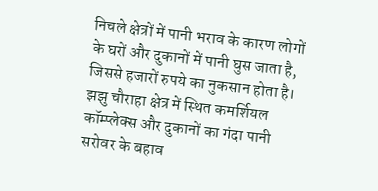निचले क्षेत्रों में पानी भराव के कारण लोगों के घरों और दुकानों में पानी घुस जाता है, जिससे हजारों रुपये का नुकसान होता है। झझु चौराहा क्षेत्र में स्थित कमर्शियल कॉम्प्लेक्स और दुकानों का गंदा पानी सरोवर के बहाव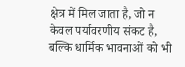क्षेत्र में मिल जाता है, जो न केवल पर्यावरणीय संकट है, बल्कि धार्मिक भावनाओं को भी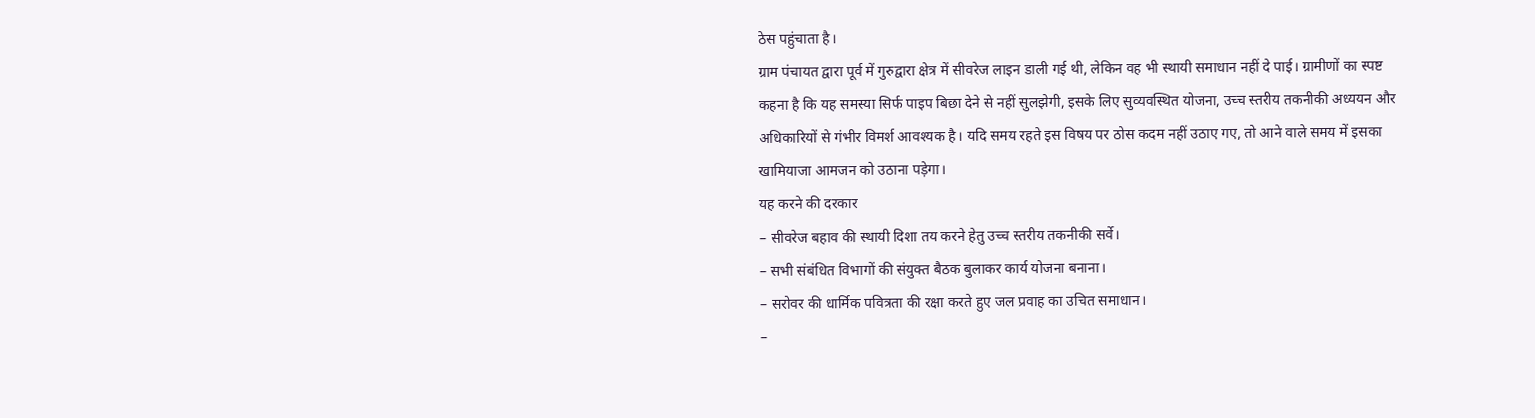ठेस पहुंचाता है।
ग्राम पंचायत द्वारा पूर्व में गुरुद्वारा क्षेत्र में सीवरेज लाइन डाली गई थी, लेकिन वह भी स्थायी समाधान नहीं दे पाई। ग्रामीणों का स्पष्ट कहना है कि यह समस्या सिर्फ पाइप बिछा देने से नहीं सुलझेगी, इसके लिए सुव्यवस्थित योजना, उच्च स्तरीय तकनीकी अध्ययन और अधिकारियों से गंभीर विमर्श आवश्यक है। यदि समय रहते इस विषय पर ठोस कदम नहीं उठाए गए, तो आने वाले समय में इसका खामियाजा आमजन को उठाना पड़ेगा।
यह करने की दरकार
– सीवरेज बहाव की स्थायी दिशा तय करने हेतु उच्च स्तरीय तकनीकी सर्वे।
– सभी संबंधित विभागों की संयुक्त बैठक बुलाकर कार्य योजना बनाना।
– सरोवर की धार्मिक पवित्रता की रक्षा करते हुए जल प्रवाह का उचित समाधान।
–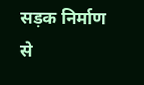सड़क निर्माण से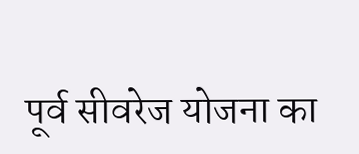पूर्व सीवरेज योजना का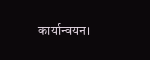कार्यान्वयन।